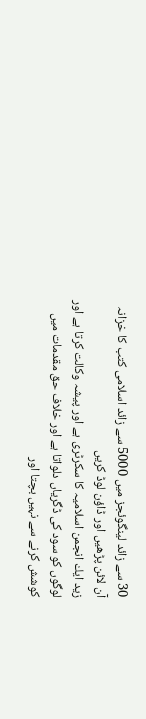30 سے زائد لینگوئجز میں 5000 سے زائد اسلامی کتب کا خزانہ آن لائن پڑھیں اور ڈاؤن لوڈ کریں
زید ایك انجمن اسلامیہ کا سکرٹری ہے اور پیشہ وکالت کرتا ہے اور لوگوں کو سود کی ڈگریاں دلواتا ہے اور خلاف حق مقدمات میں کوشش کرنے سے نہیں بچتا اور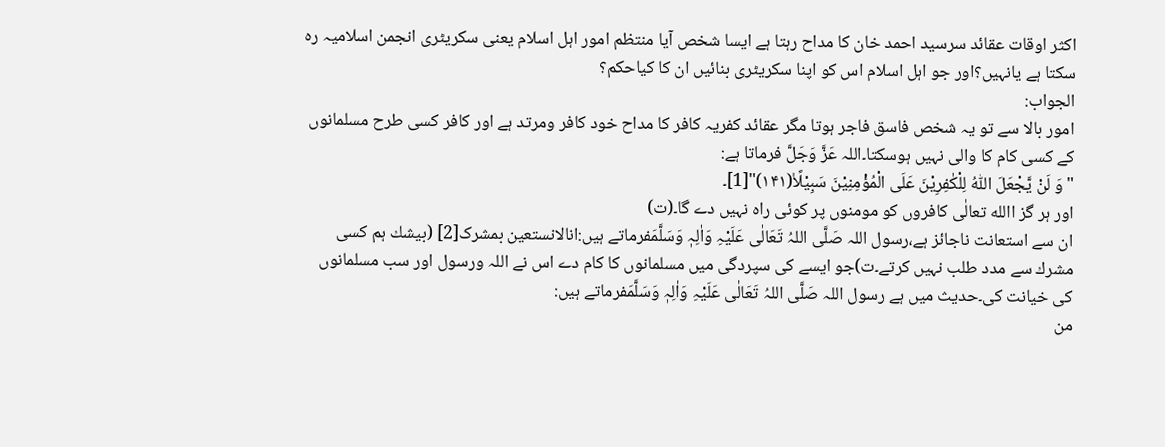اکثر اوقات عقائد سرسید احمد خان کا مداح رہتا ہے ایسا شخص آیا منتظم امور اہل اسلام یعنی سکریٹری انجمن اسلامیہ رہ سکتا ہے یانہیں؟اور جو اہل اسلام اس کو اپنا سکریٹری بنائیں ان کا کیاحکم؟
الجواب:
امور بالا سے تو یہ شخص فاسق فاجر ہوتا مگر عقائد کفریہ کافر کا مداح خود کافر ومرتد ہے اور کافر کسی طرح مسلمانوں کے کسی کام کا والی نہیں ہوسکتا۔اللہ عَزَّ وَجَلَّ فرماتا ہے:
" وَ لَنْ یَّجْعَلَ اللّٰهُ لِلْكٰفِرِیْنَ عَلَى الْمُؤْمِنِیْنَ سَبِیْلًا۠(۱۴۱)"[1]۔
اور ہر گز االله تعالٰی کافروں کو مومنوں پر کوئی راہ نہیں دے گا۔(ت)
ان سے استعانت ناجائز ہے،رسول اللہ صَلَّی اللہُ تَعَالٰی عَلَیْہِ وَاٰلِہٖ وَسَلَّمَفرماتے ہیں:انالانستعین بمشرک[2] (بیشك ہم کسی مشرك سے مدد طلب نہیں کرتے۔ت)جو ایسے کی سپردگی میں مسلمانوں کا کام دے اس نے اللہ ورسول اور سب مسلمانوں کی خیانت کی۔حدیث میں ہے رسول اللہ صَلَّی اللہُ تَعَالٰی عَلَیْہِ وَاٰلِہٖ وَسَلَّمَفرماتے ہیں:
من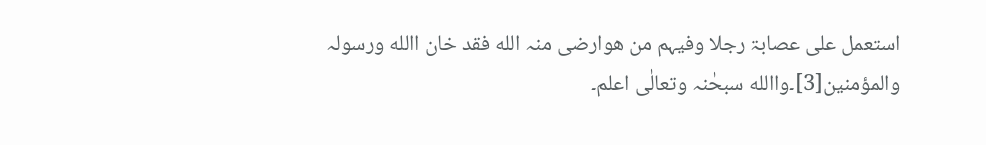استعمل علی عصابۃ رجلا وفیہم من ھوارضی منہ الله فقد خان االله ورسولہ والمؤمنین[3]۔واالله سبحٰنہ وتعالٰی اعلم۔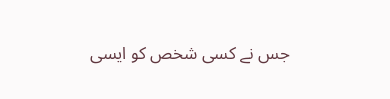جس نے کسی شخص کو ایسی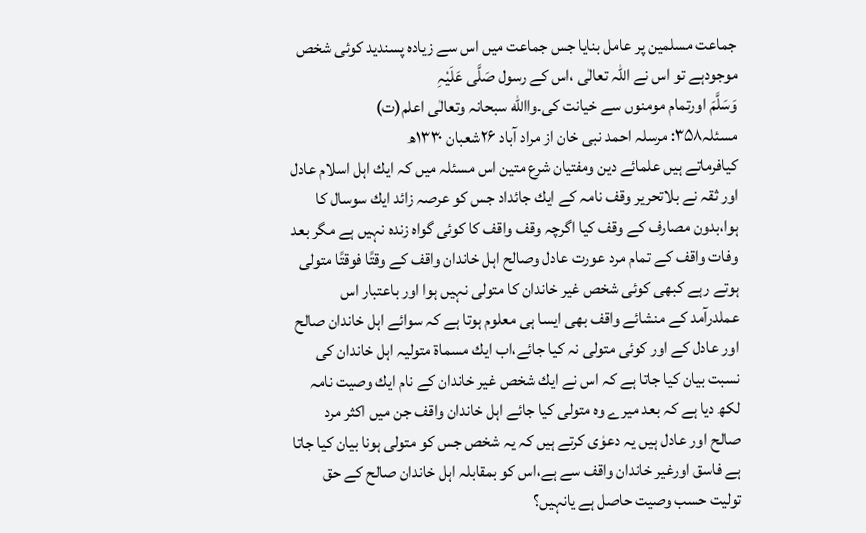جماعت مسلمین پر عامل بنایا جس جماعت میں اس سے زیادہ پسندید کوئی شخص موجودہے تو اس نے اللہ تعالٰی ،اس کے رسول صَلَّی عَلَیْہِ
وَسَلَّمَ اورتمام مومنوں سے خیانت کی۔واالله سبحانہ وتعالٰی اعلم(ت)
مسئلہ۳۵۸: مرسلہ احمد نبی خان از مراد آباد ۲۶شعبان ۱۳۳۰ھ
کیافرماتے ہیں علمائے دین ومفتیان شرع متین اس مسئلہ میں کہ ایك اہل اسلام عادل اور ثقہ نے بلاتحریر وقف نامہ کے ایك جائداد جس کو عرصہ زائد ایك سوسال کا ہوا،بدون مصارف کے وقف کیا اگرچہ وقف واقف کا کوئی گواہ زندہ نہیں ہے مگر بعد وفات واقف کے تمام مرد عورت عادل وصالح اہل خاندان واقف کے وقتًا فوقتًا متولی ہوتے رہے کبھی کوئی شخص غیر خاندان کا متولی نہیں ہوا اور باعتبار اس عملدرآمد کے منشائے واقف بھی ایسا ہی معلوم ہوتا ہے کہ سوائے اہل خاندان صالح اور عادل کے اور کوئی متولی نہ کیا جائے،اب ایك مسماۃ متولیہ اہل خاندان کی نسبت بیان کیا جاتا ہے کہ اس نے ایك شخص غیر خاندان کے نام ایك وصیت نامہ لکھ دیا ہے کہ بعد میرے وہ متولی کیا جائے اہل خاندان واقف جن میں اکثر مرد صالح اور عادل ہیں یہ دعوٰی کرتے ہیں کہ یہ شخص جس کو متولی ہونا بیان کیا جاتا ہے فاسق اورغیر خاندان واقف سے ہے،اس کو بمقابلہ اہل خاندان صالح کے حق تولیت حسب وصیت حاصل ہے یانہیں؟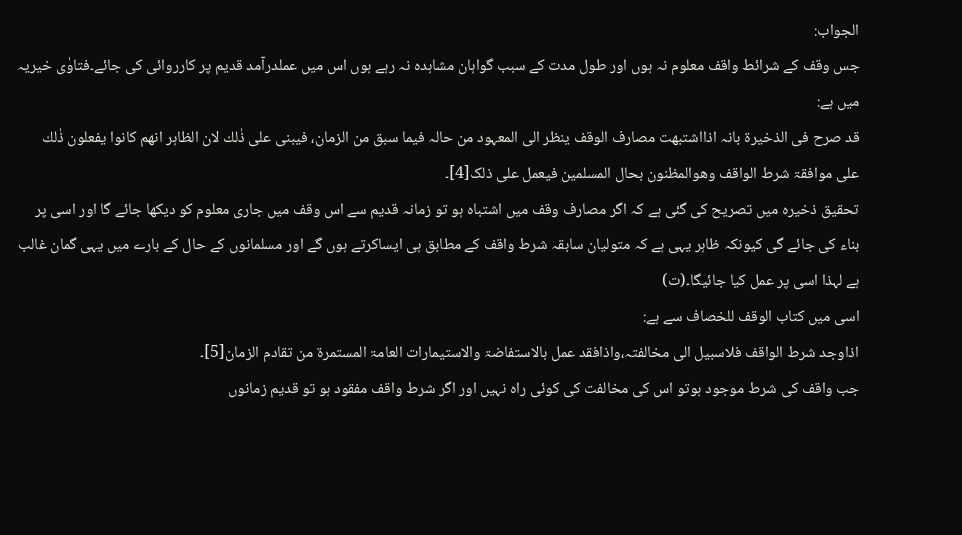الجواب:
جس وقف کے شرائط واقف معلوم نہ ہوں اور طول مدت کے سبب گواہان مشاہدہ نہ رہے ہوں اس میں عملدرآمد قدیم پر کارروائی کی جائے۔فتاوٰی خیریہ میں ہے:
قد صرح فی الذخیرۃ بانہ اذااشتبھت مصارف الوقف ینظر الی المعہود من حالہ فیما سبق من الزمان، فیبنی علی ذٰلك لان الظاہر انھم کانوا یفعلون ذٰلك علی موافقۃ شرط الواقف وھوالمظنون بحال المسلمین فیعمل علی ذلک[4]۔
تحقیق ذخیرہ میں تصریح کی گئی ہے کہ اگر مصارف وقف میں اشتباہ ہو تو زمانہ قدیم سے اس وقف میں جاری معلوم کو دیکھا جائے گا اور اسی پر بناء کی جائے گی کیونکہ ظاہر یہی ہے کہ متولیان سابقہ شرط واقف کے مطابق ہی ایساکرتے ہوں گے اور مسلمانوں کے حال کے بارے میں یہی گمان غالب ہے لہذا اسی پر عمل کیا جائیگا۔(ت)
اسی میں کتاب الوقف للخصاف سے ہے:
اذاوجد شرط الواقف فلاسبیل الی مخالفتہ،واذافقد عمل بالاستفاضۃ والاستیمارات العامۃ المستمرۃ من تقادم الزمان[5]۔
جب واقف کی شرط موجود ہوتو اس کی مخالفت کی کوئی راہ نہیں اور اگر شرط واقف مفقود ہو تو قدیم زمانوں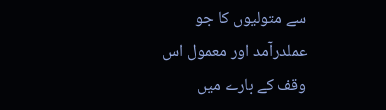سے متولیوں کا جو عملدرآمد اور معمول اس وقف کے بارے میں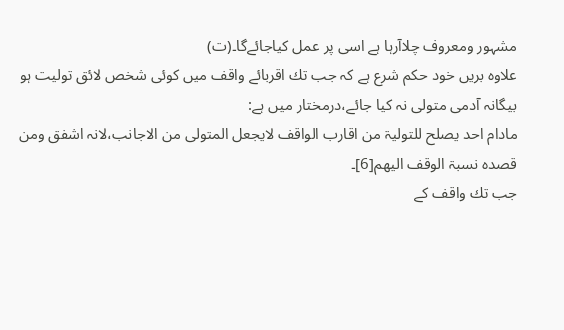مشہور ومعروف چلاآرہا ہے اسی پر عمل کیاجائےگا۔(ت)
علاوہ بریں خود حکم شرع ہے کہ جب تك اقربائے واقف میں کوئی شخص لائق تولیت ہو بیگانہ آدمی متولی نہ کیا جائے،درمختار میں ہے:
مادام احد یصلح للتولیۃ من اقارب الواقف لایجعل المتولی من الاجانب،لانہ اشفق ومن قصدہ نسبۃ الوقف الیھم[6]۔
جب تك واقف کے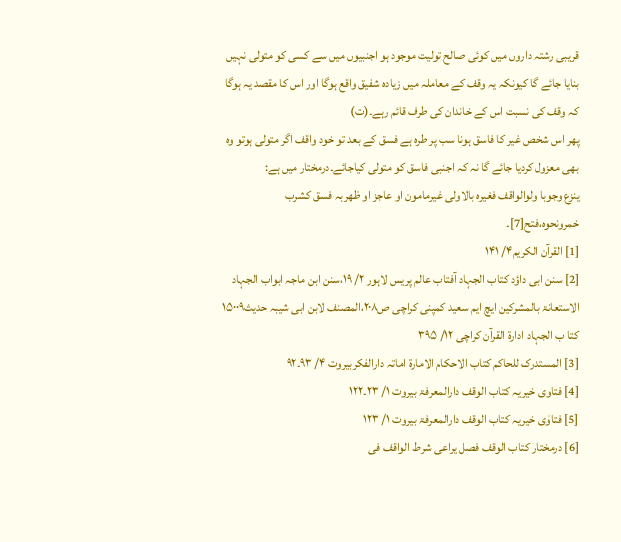قریبی رشتہ داروں میں کوئی صالح تولیت موجود ہو اجنبیوں میں سے کسی کو متولی نہیں بنایا جائے گا کیونکہ یہ وقف کے معاملہ میں زیادہ شفیق واقع ہوگا اور اس کا مقصد یہ ہوگا کہ وقف کی نسبت اس کے خاندان کی طرف قائم رہے۔(ت)
پھر اس شخص غیر کا فاسق ہونا سب پر طرہ ہے فسق کے بعد تو خود واقف اگر متولی ہوتو وہ بھی معزول کردیا جائے گا نہ کہ اجنبی فاسق کو متولی کیاجائے۔درمختار میں ہے:
ینزع وجوبا ولوالواقف فغیرہ بالاولی غیرمامون او عاجز او ظھربہ فسق کشرب خمرونحوہ،فتح[7]۔
[1] القرآن الکریم۴/ ۱۴۱
[2] سنن ابی داؤد کتاب الجہاد آفتاب عالم پریس لاہور ۲/ ۱۹،سنن ابن ماجہ ابواب الجہاد الاستعانۃ بالمشرکین ایچ ایم سعید کمپنی کراچی ص۲۰۸،المصنف لابن ابی شیبہ حدیث۱۵۰۰۹ کتا ب الجہاد ادارۃ القرآن کراچی ۱۲/ ۳۹۵
[3] المستدرک للحاکم کتاب الاحکام الامارۃ اماتہ دارالفکربیروت ۴/ ۹۳۔۹۲
[4] فتاوی خیریہ کتاب الوقف دارالمعرفۃ بیروت ۱/ ۲۳۔۱۲۲
[5] فتاوٰی خیریہ کتاب الوقف دارالمعرفۃ بیروت ۱/ ۱۲۳
[6] درمختار کتاب الوقف فصل یراعی شرط الواقف فی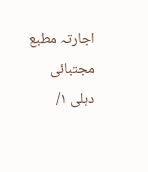اجارتہ مطبع مجتبائی دہلی ۱/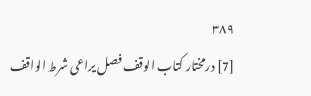۳۸۹
[7] درمختار کتاب الوقف فصل یراعی شرط الواقف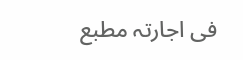فی اجارتہ مطبع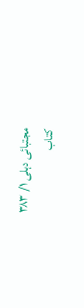مجتبائی دہلی ۱/ ۳۸۳
کتاب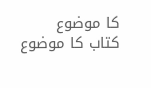کا موضوع
کتاب کا موضوع